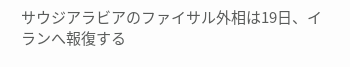サウジアラビアのファイサル外相は19日、イランへ報復する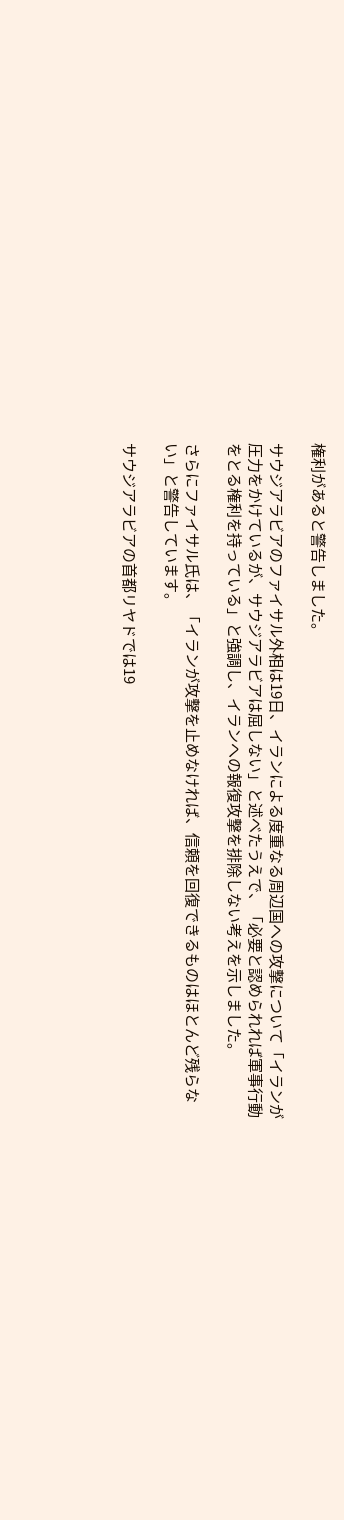権利があると警告しました。

サウジアラビアのファイサル外相は19日、イランによる度重なる周辺国への攻撃について「イランが圧力をかけているが、サウジアラビアは屈しない」と述べたうえで、「必要と認められれば軍事行動をとる権利を持っている」と強調し、イランへの報復攻撃を排除しない考えを示しました。

さらにファイサル氏は、「イランが攻撃を止めなければ、信頼を回復できるものはほとんど残らない」と警告しています。

サウジアラビアの首都リヤドでは19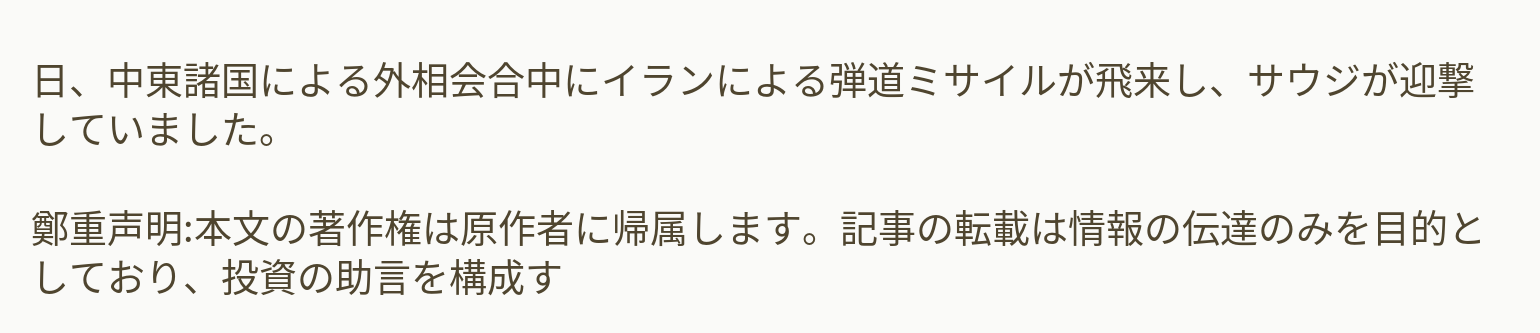日、中東諸国による外相会合中にイランによる弾道ミサイルが飛来し、サウジが迎撃していました。

鄭重声明:本文の著作権は原作者に帰属します。記事の転載は情報の伝達のみを目的としており、投資の助言を構成す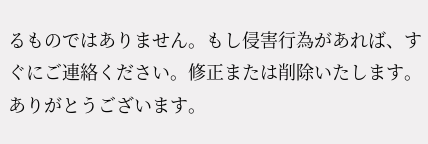るものではありません。もし侵害行為があれば、すぐにご連絡ください。修正または削除いたします。ありがとうございます。